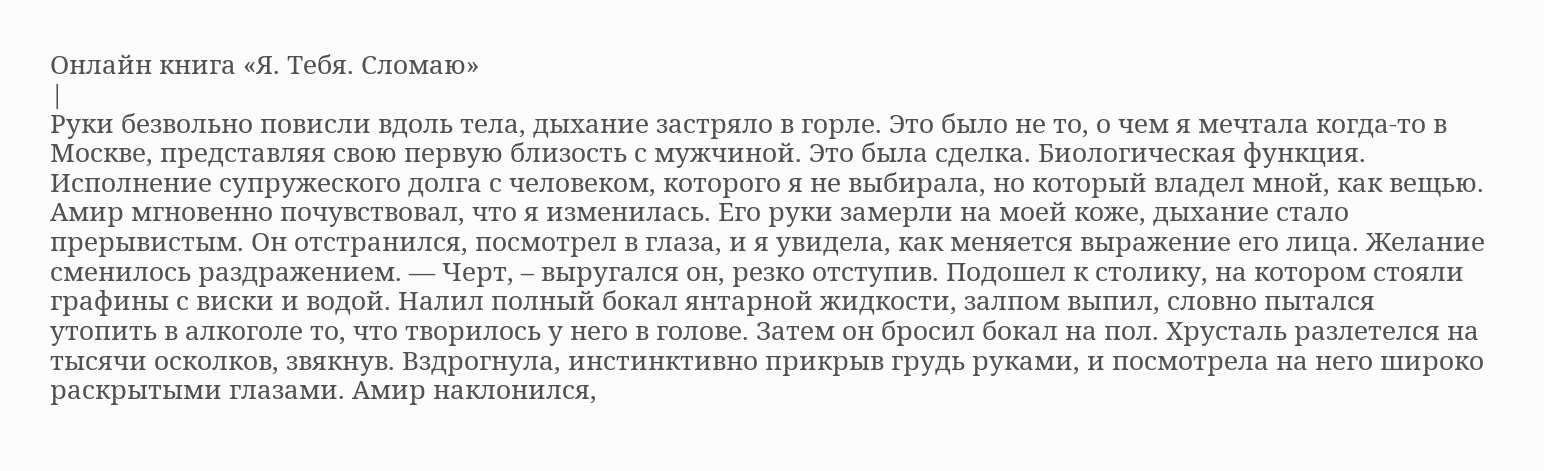Онлайн книга «Я. Тебя. Сломаю»
|
Руки безвольно повисли вдоль тела, дыхание застряло в горле. Это было не то, о чем я мечтала когда-то в Москве, представляя свою первую близость с мужчиной. Это была сделка. Биологическая функция. Исполнение супружеского долга с человеком, которого я не выбирала, но который владел мной, как вещью. Амир мгновенно почувствовал, что я изменилась. Его руки замерли на моей коже, дыхание стало прерывистым. Он отстранился, посмотрел в глаза, и я увидела, как меняется выражение его лица. Желание сменилось раздражением. — Черт, – выругался он, резко отступив. Подошел к столику, на котором стояли графины с виски и водой. Налил полный бокал янтарной жидкости, залпом выпил, словно пытался утопить в алкоголе то, что творилось у него в голове. Затем он бросил бокал на пол. Хрусталь разлетелся на тысячи осколков, звякнув. Вздрогнула, инстинктивно прикрыв грудь руками, и посмотрела на него широко раскрытыми глазами. Амир наклонился,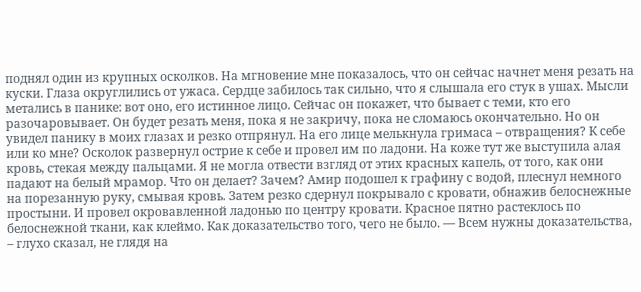поднял один из крупных осколков. На мгновение мне показалось, что он сейчас начнет меня резать на куски. Глаза округлились от ужаса. Сердце забилось так сильно, что я слышала его стук в ушах. Мысли метались в панике: вот оно, его истинное лицо. Сейчас он покажет, что бывает с теми, кто его разочаровывает. Он будет резать меня, пока я не закричу, пока не сломаюсь окончательно. Но он увидел панику в моих глазах и резко отпрянул. На его лице мелькнула гримаса – отвращения? К себе или ко мне? Осколок развернул острие к себе и провел им по ладони. На коже тут же выступила алая кровь, стекая между пальцами. Я не могла отвести взгляд от этих красных капель, от того, как они падают на белый мрамор. Что он делает? Зачем? Амир подошел к графину с водой, плеснул немного на порезанную руку, смывая кровь. Затем резко сдернул покрывало с кровати, обнажив белоснежные простыни. И провел окровавленной ладонью по центру кровати. Красное пятно растеклось по белоснежной ткани, как клеймо. Как доказательство того, чего не было. — Всем нужны доказательства, – глухо сказал, не глядя на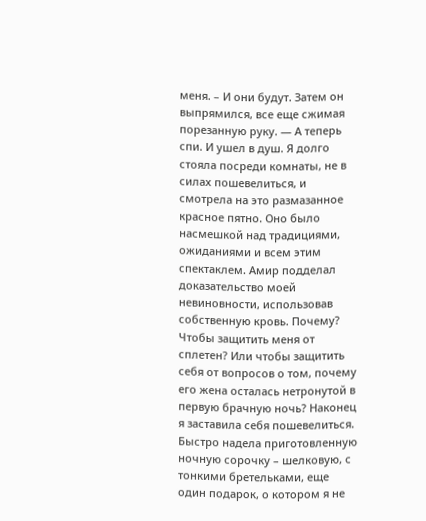меня. – И они будут. Затем он выпрямился, все еще сжимая порезанную руку. — А теперь спи. И ушел в душ. Я долго стояла посреди комнаты, не в силах пошевелиться, и смотрела на это размазанное красное пятно. Оно было насмешкой над традициями, ожиданиями и всем этим спектаклем. Амир подделал доказательство моей невиновности, использовав собственную кровь. Почему? Чтобы защитить меня от сплетен? Или чтобы защитить себя от вопросов о том, почему его жена осталась нетронутой в первую брачную ночь? Наконец я заставила себя пошевелиться. Быстро надела приготовленную ночную сорочку – шелковую, с тонкими бретельками, еще один подарок, о котором я не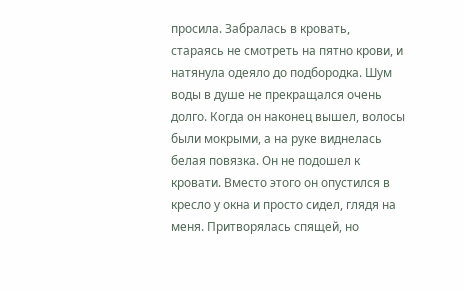просила. Забралась в кровать, стараясь не смотреть на пятно крови, и натянула одеяло до подбородка. Шум воды в душе не прекращался очень долго. Когда он наконец вышел, волосы были мокрыми, а на руке виднелась белая повязка. Он не подошел к кровати. Вместо этого он опустился в кресло у окна и просто сидел, глядя на меня. Притворялась спящей, но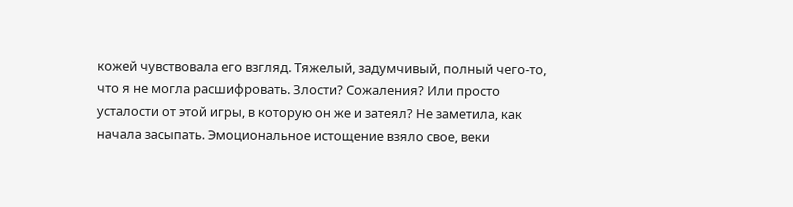кожей чувствовала его взгляд. Тяжелый, задумчивый, полный чего-то, что я не могла расшифровать. Злости? Сожаления? Или просто усталости от этой игры, в которую он же и затеял? Не заметила, как начала засыпать. Эмоциональное истощение взяло свое, веки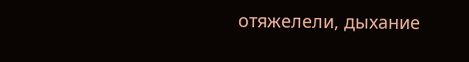отяжелели, дыхание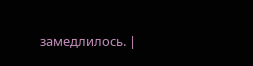замедлилось. |